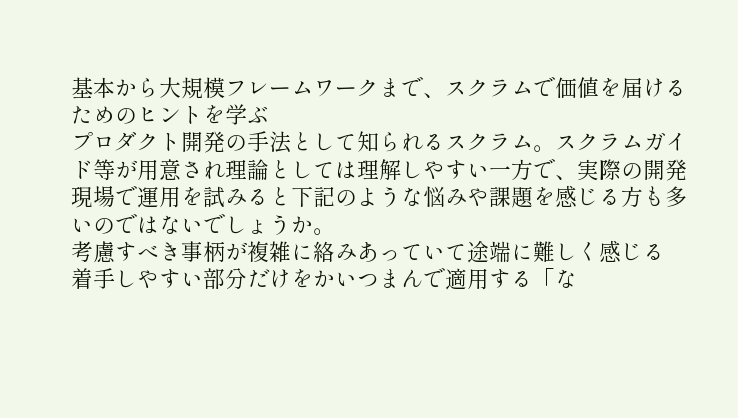基本から大規模フレームワークまで、スクラムで価値を届けるためのヒントを学ぶ
プロダクト開発の手法として知られるスクラム。スクラムガイド等が用意され理論としては理解しやすい一方で、実際の開発現場で運用を試みると下記のような悩みや課題を感じる方も多いのではないでしょうか。
考慮すべき事柄が複雑に絡みあっていて途端に難しく感じる
着手しやすい部分だけをかいつまんで適用する「な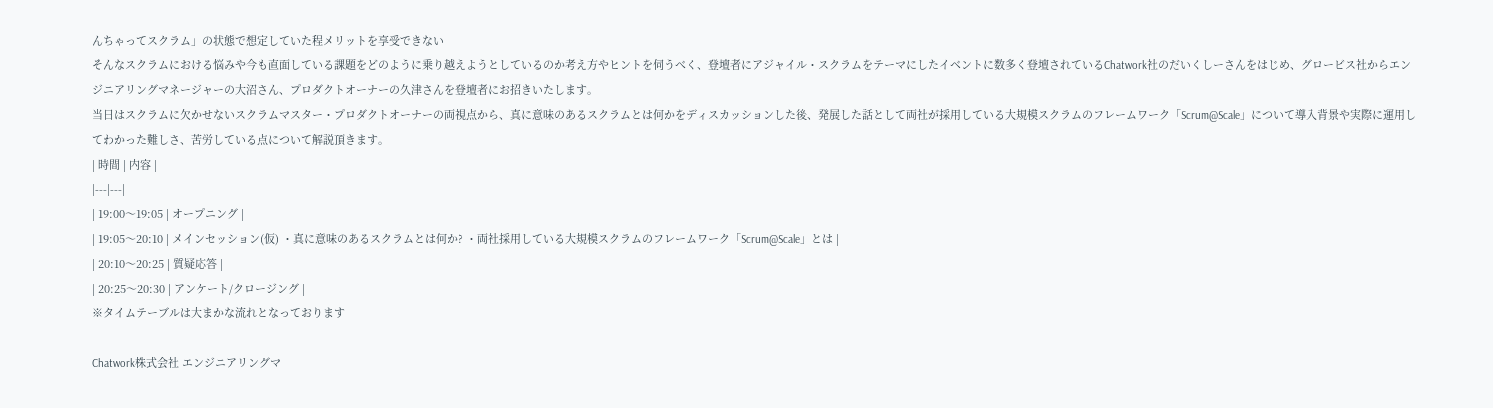んちゃってスクラム」の状態で想定していた程メリットを享受できない
そんなスクラムにおける悩みや今も直面している課題をどのように乗り越えようとしているのか考え方やヒントを伺うべく、登壇者にアジャイル・スクラムをテーマにしたイベントに数多く登壇されているChatwork社のだいくしーさんをはじめ、グロービス社からエンジニアリングマネージャーの大沼さん、プロダクトオーナーの久津さんを登壇者にお招きいたします。
当日はスクラムに欠かせないスクラムマスター・プロダクトオーナーの両視点から、真に意味のあるスクラムとは何かをディスカッションした後、発展した話として両社が採用している大規模スクラムのフレームワーク「Scrum@Scale」について導入背景や実際に運用してわかった難しさ、苦労している点について解説頂きます。
| 時間 | 内容 |
|---|---|
| 19:00〜19:05 | オープニング |
| 19:05〜20:10 | メインセッション(仮) ・真に意味のあるスクラムとは何か? ・両社採用している大規模スクラムのフレームワーク「Scrum@Scale」とは |
| 20:10〜20:25 | 質疑応答 |
| 20:25〜20:30 | アンケート/クロージング |
※タイムテーブルは大まかな流れとなっております

Chatwork株式会社 エンジニアリングマ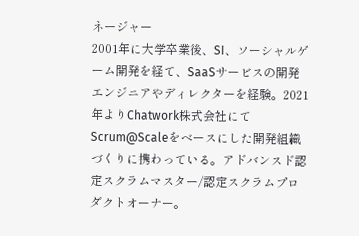ネージャー
2001年に大学卒業後、SI、ソーシャルゲーム開発を経て、SaaSサービスの開発エンジニアやディレクターを経験。2021年よりChatwork株式会社にてScrum@Scaleをベースにした開発組織づくりに携わっている。アドバンスド認定スクラムマスター/認定スクラムプロダクトオーナー。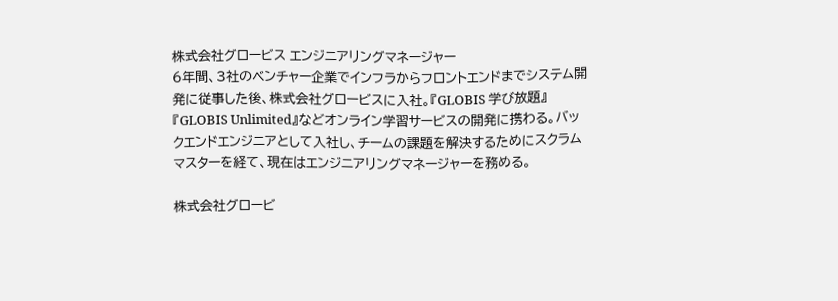株式会社グロービス エンジニアリングマネージャー
6年間、3社のベンチャー企業でインフラからフロントエンドまでシステム開発に従事した後、株式会社グロービスに入社。『GLOBIS 学び放題』『GLOBIS Unlimited』などオンライン学習サービスの開発に携わる。バックエンドエンジニアとして入社し、チームの課題を解決するためにスクラムマスターを経て、現在はエンジニアリングマネージャーを務める。

株式会社グロービ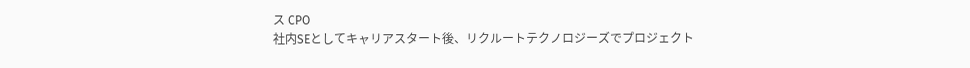ス CPO
社内SEとしてキャリアスタート後、リクルートテクノロジーズでプロジェクト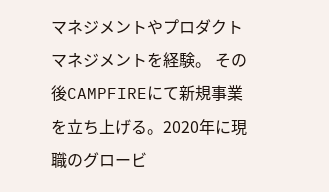マネジメントやプロダクトマネジメントを経験。 その後CAMPFIREにて新規事業を立ち上げる。2020年に現職のグロービ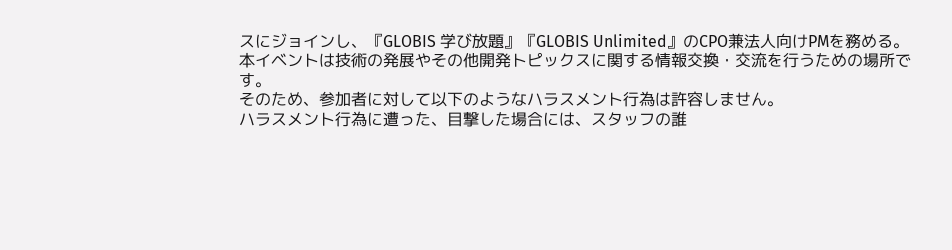スにジョインし、『GLOBIS 学び放題』『GLOBIS Unlimited』のCPO兼法人向けPMを務める。
本イベントは技術の発展やその他開発トピックスに関する情報交換・交流を行うための場所です。
そのため、参加者に対して以下のようなハラスメント行為は許容しません。
ハラスメント行為に遭った、目撃した場合には、スタッフの誰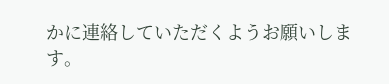かに連絡していただくようお願いします。